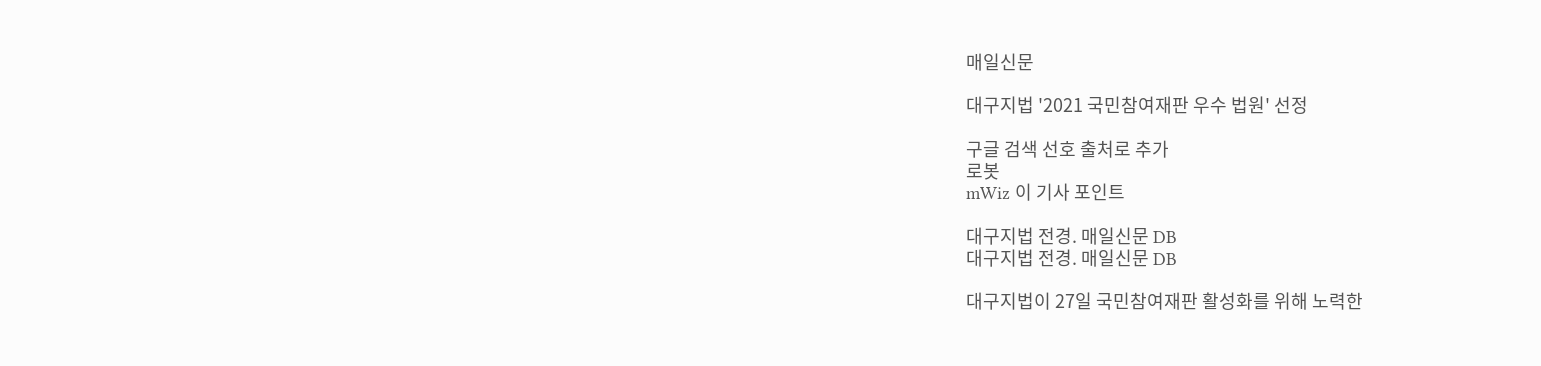매일신문

대구지법 '2021 국민참여재판 우수 법원' 선정

구글 검색 선호 출처로 추가
로봇
mWiz 이 기사 포인트

대구지법 전경. 매일신문 DB
대구지법 전경. 매일신문 DB

대구지법이 27일 국민참여재판 활성화를 위해 노력한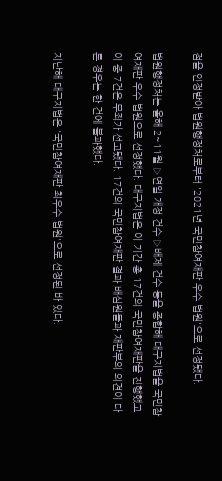점을 인정받아 법원행정처로부터 '2021년 국민참여재판 우수 법원'으로 선정됐다.

법원행정처는 올해 2~11월 ▷연일 개정 건수 ▷배제 건수 등을 종합해 대구지법을 국민참여재판 우수 법원으로 선정했다. 대구지법은 이 기간 총 17건의 국민참여재판을 진행했고 이 중 7건은 무죄가 선고됐다. 17건의 국민참여재판 결과 배심원들과 재판부의 의견이 다른 경우는 한 건에 불과했다.

지난해 대구지법은 '국민참여재판 최우수 법원'으로 선정된 바 있다.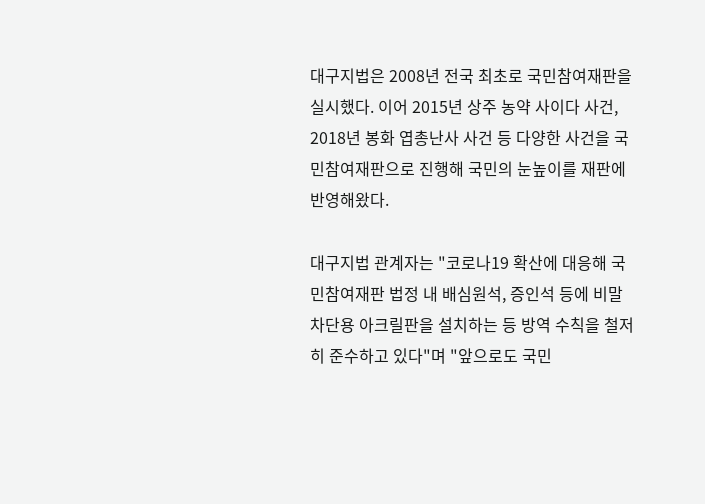대구지법은 2008년 전국 최초로 국민참여재판을 실시했다. 이어 2015년 상주 농약 사이다 사건, 2018년 봉화 엽총난사 사건 등 다양한 사건을 국민참여재판으로 진행해 국민의 눈높이를 재판에 반영해왔다.

대구지법 관계자는 "코로나19 확산에 대응해 국민참여재판 법정 내 배심원석, 증인석 등에 비말 차단용 아크릴판을 설치하는 등 방역 수칙을 철저히 준수하고 있다"며 "앞으로도 국민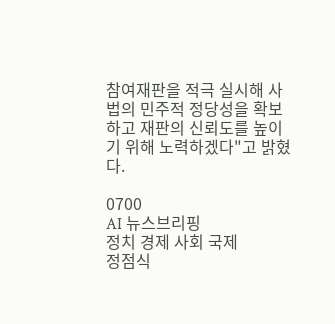참여재판을 적극 실시해 사법의 민주적 정당성을 확보하고 재판의 신뢰도를 높이기 위해 노력하겠다"고 밝혔다.

0700
AI 뉴스브리핑
정치 경제 사회 국제
정점식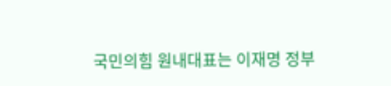국민의힘 원내대표는 이재명 정부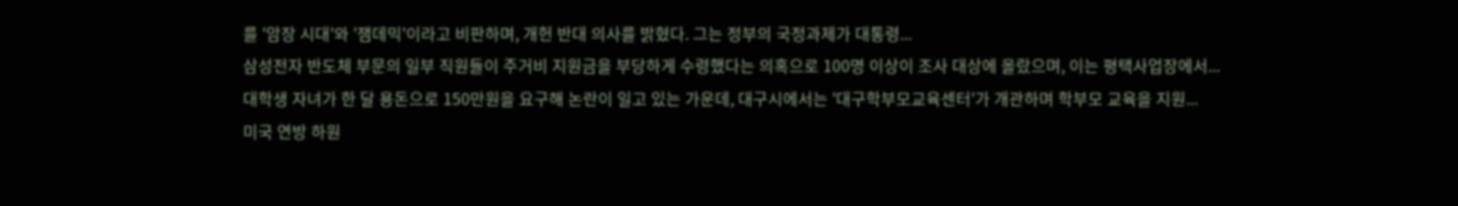를 '암장 시대'와 '잼데믹'이라고 비판하며, 개헌 반대 의사를 밝혔다. 그는 정부의 국정과제가 대통령...
삼성전자 반도체 부문의 일부 직원들이 주거비 지원금을 부당하게 수령했다는 의혹으로 100명 이상이 조사 대상에 올랐으며, 이는 평택사업장에서...
대학생 자녀가 한 달 용돈으로 150만원을 요구해 논란이 일고 있는 가운데, 대구시에서는 '대구학부모교육센터'가 개관하며 학부모 교육을 지원...
미국 연방 하원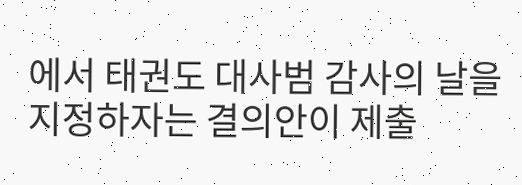에서 태권도 대사범 감사의 날을 지정하자는 결의안이 제출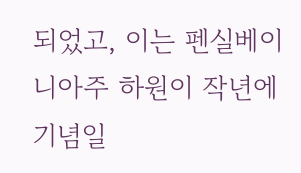되었고, 이는 펜실베이니아주 하원이 작년에 기념일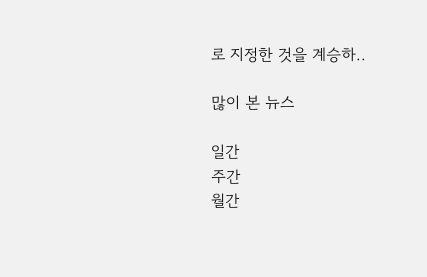로 지정한 것을 계승하..

많이 본 뉴스

일간
주간
월간